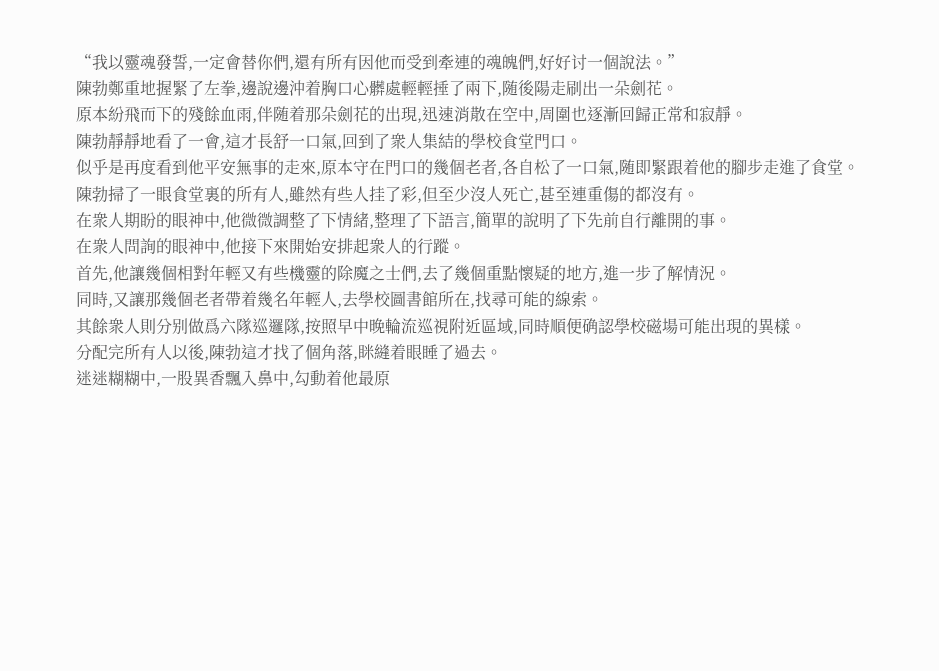“我以靈魂發誓,一定會替你們,還有所有因他而受到牽連的魂魄們,好好讨一個說法。”
陳勃鄭重地握緊了左拳,邊說邊沖着胸口心髒處輕輕捶了兩下,随後陽走刷出一朵劍花。
原本紛飛而下的殘餘血雨,伴随着那朵劍花的出現,迅速消散在空中,周圍也逐漸回歸正常和寂靜。
陳勃靜靜地看了一會,這才長舒一口氣,回到了衆人集結的學校食堂門口。
似乎是再度看到他平安無事的走來,原本守在門口的幾個老者,各自松了一口氣,随即緊跟着他的腳步走進了食堂。
陳勃掃了一眼食堂裏的所有人,雖然有些人挂了彩,但至少沒人死亡,甚至連重傷的都沒有。
在衆人期盼的眼神中,他微微調整了下情緒,整理了下語言,簡單的說明了下先前自行離開的事。
在衆人問詢的眼神中,他接下來開始安排起衆人的行蹤。
首先,他讓幾個相對年輕又有些機靈的除魔之士們,去了幾個重點懷疑的地方,進一步了解情況。
同時,又讓那幾個老者帶着幾名年輕人,去學校圖書館所在,找尋可能的線索。
其餘衆人則分别做爲六隊巡邏隊,按照早中晚輪流巡視附近區域,同時順便确認學校磁場可能出現的異樣。
分配完所有人以後,陳勃這才找了個角落,眯縫着眼睡了過去。
迷迷糊糊中,一股異香飄入鼻中,勾動着他最原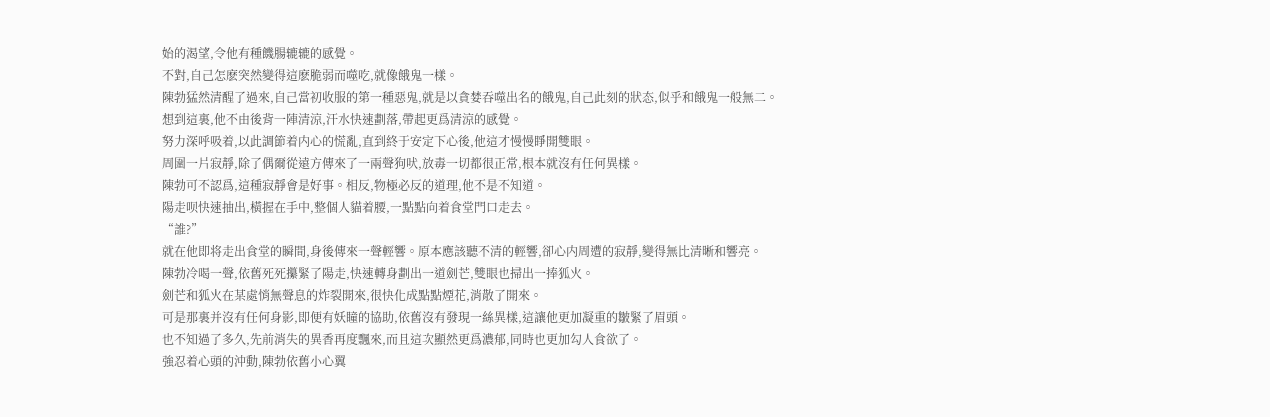始的渴望,令他有種饑腸辘辘的感覺。
不對,自己怎麽突然變得這麽脆弱而噬吃,就像餓鬼一樣。
陳勃猛然清醒了過來,自己當初收服的第一種惡鬼,就是以貪婪吞噬出名的餓鬼,自己此刻的狀态,似乎和餓鬼一般無二。
想到這裏,他不由後背一陣清涼,汗水快速劃落,帶起更爲清涼的感覺。
努力深呼吸着,以此調節着内心的慌亂,直到終于安定下心後,他這才慢慢睜開雙眼。
周圍一片寂靜,除了偶爾從遠方傳來了一兩聲狗吠,放毒一切都很正常,根本就沒有任何異樣。
陳勃可不認爲,這種寂靜會是好事。相反,物極必反的道理,他不是不知道。
陽走呗快速抽出,橫握在手中,整個人貓着腰,一點點向着食堂門口走去。
“誰?”
就在他即将走出食堂的瞬間,身後傳來一聲輕響。原本應該聽不清的輕響,卻心内周遭的寂靜,變得無比清晰和響亮。
陳勃冷喝一聲,依舊死死攥緊了陽走,快速轉身劃出一道劍芒,雙眼也掃出一捧狐火。
劍芒和狐火在某處悄無聲息的炸裂開來,很快化成點點煙花,消散了開來。
可是那裏并沒有任何身影,即便有妖瞳的協助,依舊沒有發現一絲異樣,這讓他更加凝重的皺緊了眉頭。
也不知過了多久,先前消失的異香再度飄來,而且這次顯然更爲濃郁,同時也更加勾人食欲了。
強忍着心頭的沖動,陳勃依舊小心翼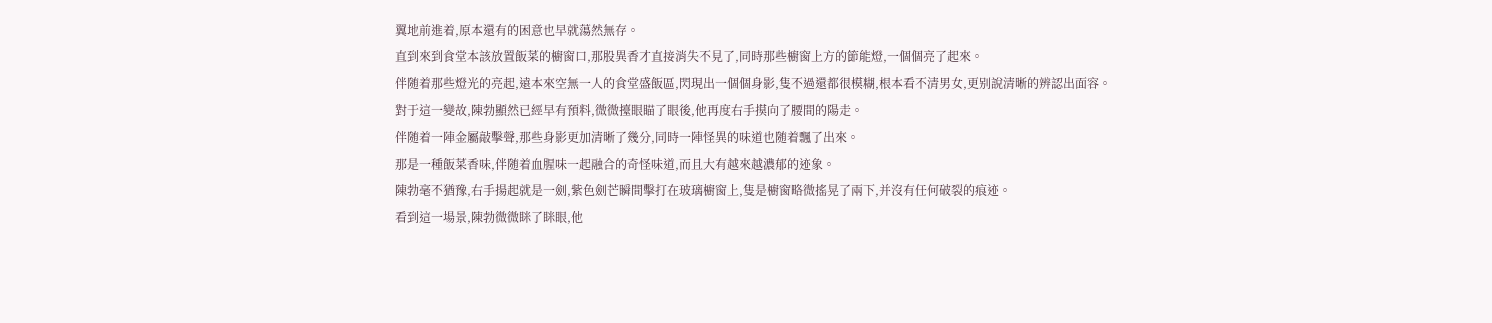翼地前進着,原本還有的困意也早就蕩然無存。
直到來到食堂本該放置飯菜的櫥窗口,那股異香才直接消失不見了,同時那些櫥窗上方的節能燈,一個個亮了起來。
伴随着那些燈光的亮起,遠本來空無一人的食堂盛飯區,閃現出一個個身影,隻不過還都很模糊,根本看不清男女,更别說清晰的辨認出面容。
對于這一變故,陳勃顯然已經早有預料,微微擡眼瞄了眼後,他再度右手摸向了腰間的陽走。
伴随着一陣金屬敲擊聲,那些身影更加清晰了幾分,同時一陣怪異的味道也随着飄了出來。
那是一種飯菜香味,伴随着血腥味一起融合的奇怪味道,而且大有越來越濃郁的迹象。
陳勃毫不猶豫,右手揚起就是一劍,紫色劍芒瞬間擊打在玻璃櫥窗上,隻是櫥窗略微搖晃了兩下,并沒有任何破裂的痕迹。
看到這一場景,陳勃微微眯了眯眼,他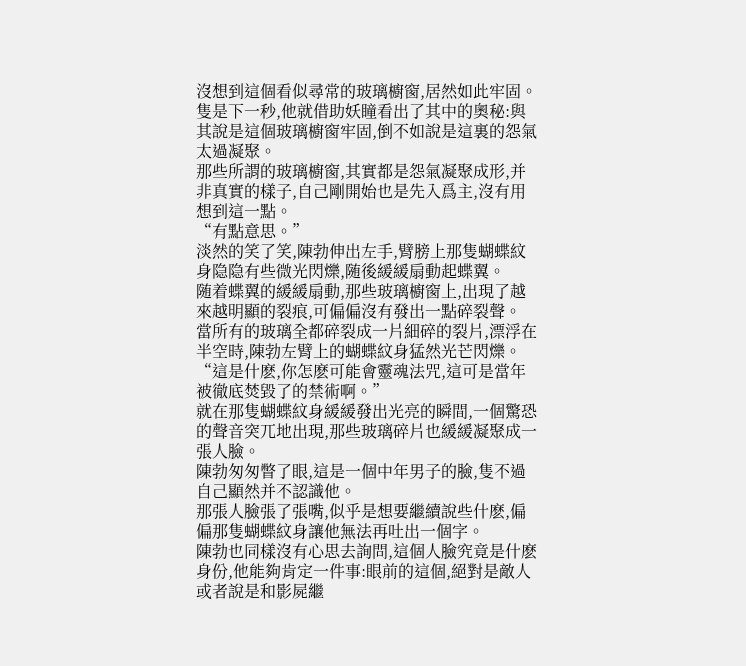沒想到這個看似尋常的玻璃櫥窗,居然如此牢固。
隻是下一秒,他就借助妖瞳看出了其中的奧秘:與其說是這個玻璃櫥窗牢固,倒不如說是這裏的怨氣太過凝聚。
那些所謂的玻璃櫥窗,其實都是怨氣凝聚成形,并非真實的樣子,自己剛開始也是先入爲主,沒有用想到這一點。
“有點意思。”
淡然的笑了笑,陳勃伸出左手,臂膀上那隻蝴蝶紋身隐隐有些微光閃爍,随後緩緩扇動起蝶翼。
随着蝶翼的緩緩扇動,那些玻璃櫥窗上,出現了越來越明顯的裂痕,可偏偏沒有發出一點碎裂聲。
當所有的玻璃全都碎裂成一片細碎的裂片,漂浮在半空時,陳勃左臂上的蝴蝶紋身猛然光芒閃爍。
“這是什麽,你怎麽可能會靈魂法咒,這可是當年被徹底焚毀了的禁術啊。”
就在那隻蝴蝶紋身緩緩發出光亮的瞬間,一個驚恐的聲音突兀地出現,那些玻璃碎片也緩緩凝聚成一張人臉。
陳勃匆匆瞥了眼,這是一個中年男子的臉,隻不過自己顯然并不認識他。
那張人臉張了張嘴,似乎是想要繼續說些什麽,偏偏那隻蝴蝶紋身讓他無法再吐出一個字。
陳勃也同樣沒有心思去詢問,這個人臉究竟是什麽身份,他能夠肯定一件事:眼前的這個,絕對是敵人或者說是和影屍繼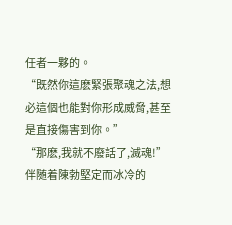任者一夥的。
“既然你這麽緊張聚魂之法,想必這個也能對你形成威脅,甚至是直接傷害到你。”
“那麽,我就不廢話了,滅魂!”
伴随着陳勃堅定而冰冷的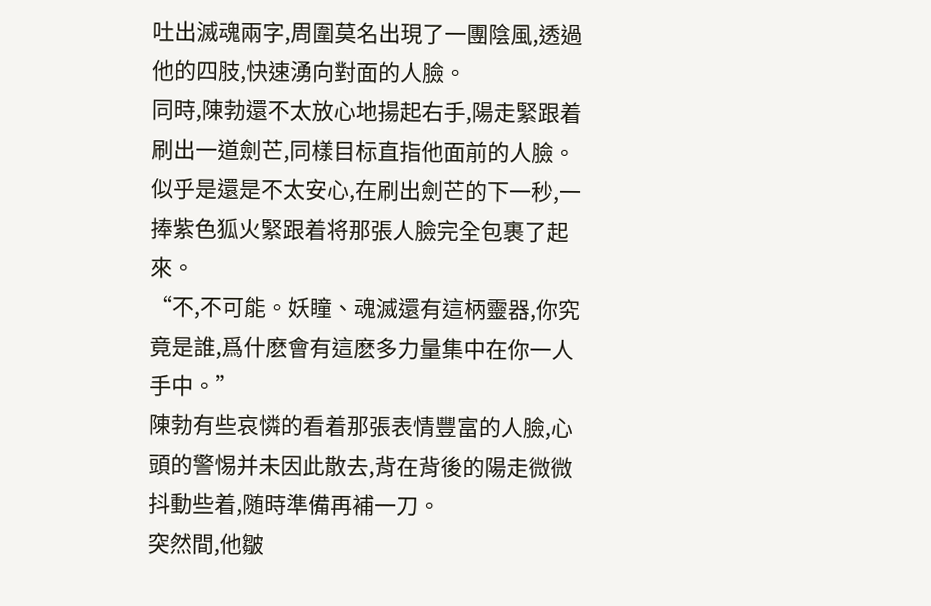吐出滅魂兩字,周圍莫名出現了一團陰風,透過他的四肢,快速湧向對面的人臉。
同時,陳勃還不太放心地揚起右手,陽走緊跟着刷出一道劍芒,同樣目标直指他面前的人臉。
似乎是還是不太安心,在刷出劍芒的下一秒,一捧紫色狐火緊跟着将那張人臉完全包裹了起來。
“不,不可能。妖瞳、魂滅還有這柄靈器,你究竟是誰,爲什麽會有這麽多力量集中在你一人手中。”
陳勃有些哀憐的看着那張表情豐富的人臉,心頭的警惕并未因此散去,背在背後的陽走微微抖動些着,随時準備再補一刀。
突然間,他皺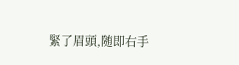緊了眉頭,随即右手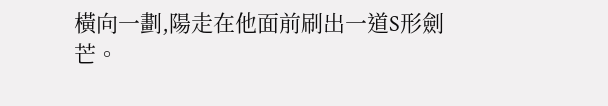橫向一劃,陽走在他面前刷出一道S形劍芒。